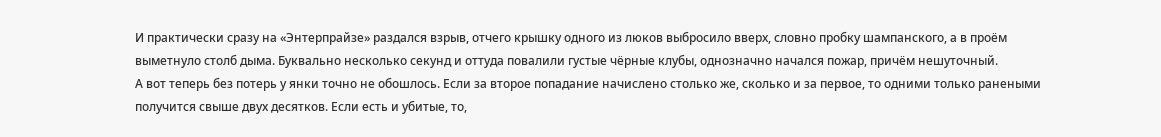И практически сразу на «Энтерпрайзе» раздался взрыв, отчего крышку одного из люков выбросило вверх, словно пробку шампанского, а в проём выметнуло столб дыма. Буквально несколько секунд и оттуда повалили густые чёрные клубы, однозначно начался пожар, причём нешуточный.
А вот теперь без потерь у янки точно не обошлось. Если за второе попадание начислено столько же, сколько и за первое, то одними только ранеными получится свыше двух десятков. Если есть и убитые, то,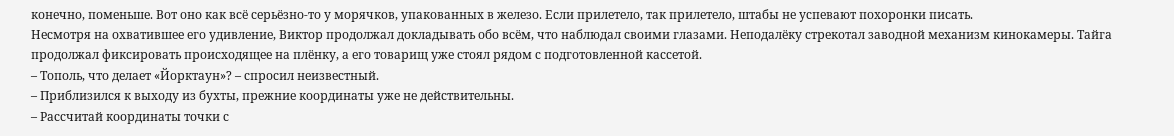конечно, поменьше. Вот оно как всё серьёзно-то у морячков, упакованных в железо. Если прилетело, так прилетело, штабы не успевают похоронки писать.
Несмотря на охватившее его удивление, Виктор продолжал докладывать обо всём, что наблюдал своими глазами. Неподалёку стрекотал заводной механизм кинокамеры. Тайга продолжал фиксировать происходящее на плёнку, а его товарищ уже стоял рядом с подготовленной кассетой.
– Тополь, что делает «Йорктаун»? – спросил неизвестный.
– Приблизился к выходу из бухты, прежние координаты уже не действительны.
– Рассчитай координаты точки с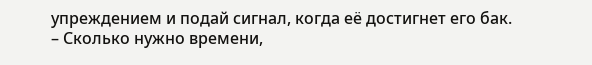упреждением и подай сигнал, когда её достигнет его бак.
– Сколько нужно времени,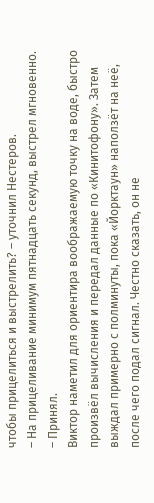чтобы прицелиться и выстрелить? – уточнил Нестеров.
– На прицеливание минимум пятнадцать секунд, выстрел мгновенно.
– Принял.
Виктор наметил для ориентира воображаемую точку на воде, быстро произвёл вычисления и передал данные по «Кинитофону». Затем выждал примерно с полминуты, пока «Йорктаун» наползёт на неё, после чего подал сигнал. Честно сказать, он не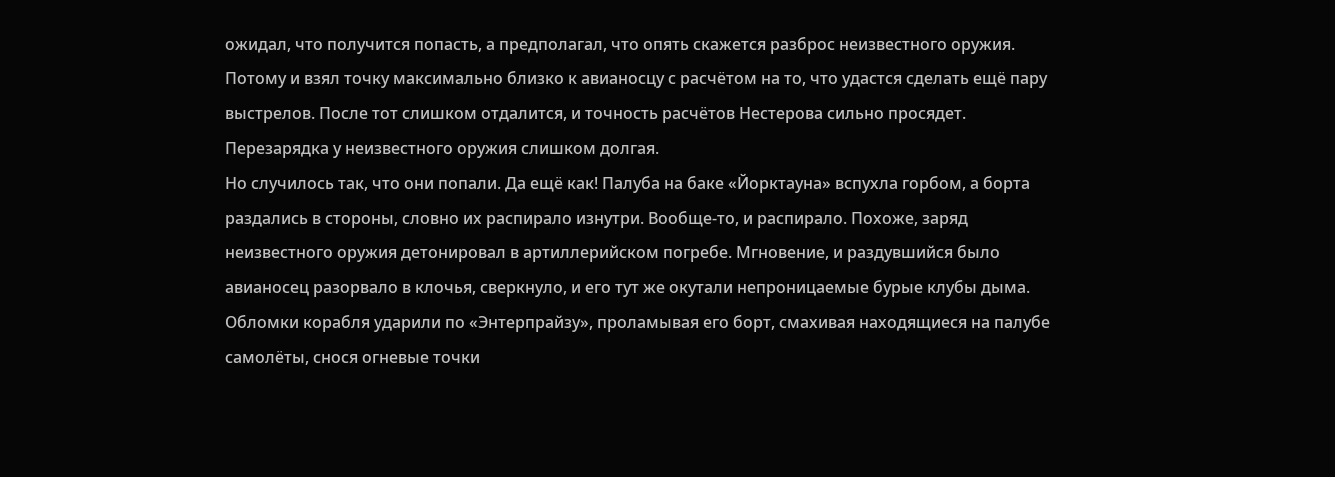ожидал, что получится попасть, а предполагал, что опять скажется разброс неизвестного оружия. Потому и взял точку максимально близко к авианосцу с расчётом на то, что удастся сделать ещё пару выстрелов. После тот слишком отдалится, и точность расчётов Нестерова сильно просядет. Перезарядка у неизвестного оружия слишком долгая.
Но случилось так, что они попали. Да ещё как! Палуба на баке «Йорктауна» вспухла горбом, а борта раздались в стороны, словно их распирало изнутри. Вообще-то, и распирало. Похоже, заряд неизвестного оружия детонировал в артиллерийском погребе. Мгновение, и раздувшийся было авианосец разорвало в клочья, сверкнуло, и его тут же окутали непроницаемые бурые клубы дыма.
Обломки корабля ударили по «Энтерпрайзу», проламывая его борт, смахивая находящиеся на палубе самолёты, снося огневые точки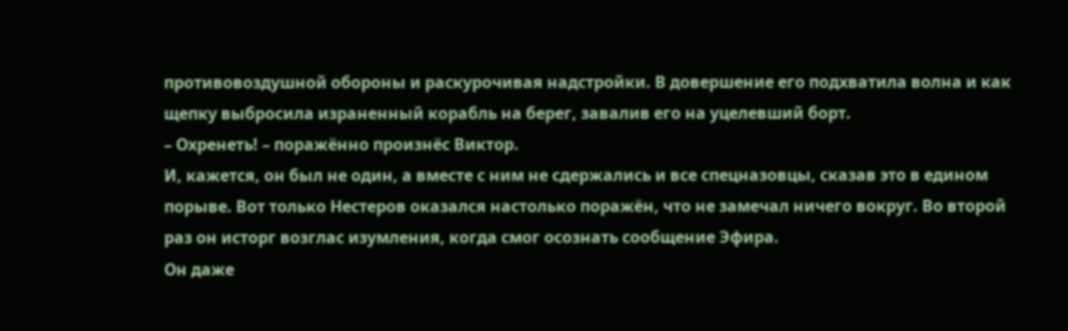противовоздушной обороны и раскурочивая надстройки. В довершение его подхватила волна и как щепку выбросила израненный корабль на берег, завалив его на уцелевший борт.
– Охренеть! – поражённо произнёс Виктор.
И, кажется, он был не один, а вместе с ним не сдержались и все спецназовцы, сказав это в едином порыве. Вот только Нестеров оказался настолько поражён, что не замечал ничего вокруг. Во второй раз он исторг возглас изумления, когда смог осознать сообщение Эфира.
Он даже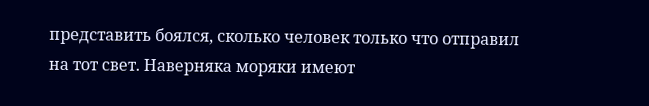представить боялся, сколько человек только что отправил на тот свет. Наверняка моряки имеют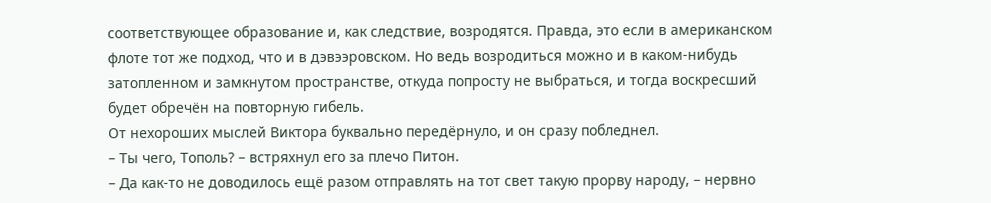соответствующее образование и, как следствие, возродятся. Правда, это если в американском флоте тот же подход, что и в дэвээровском. Но ведь возродиться можно и в каком-нибудь затопленном и замкнутом пространстве, откуда попросту не выбраться, и тогда воскресший будет обречён на повторную гибель.
От нехороших мыслей Виктора буквально передёрнуло, и он сразу побледнел.
– Ты чего, Тополь? – встряхнул его за плечо Питон.
– Да как-то не доводилось ещё разом отправлять на тот свет такую прорву народу, – нервно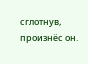сглотнув, произнёс он.